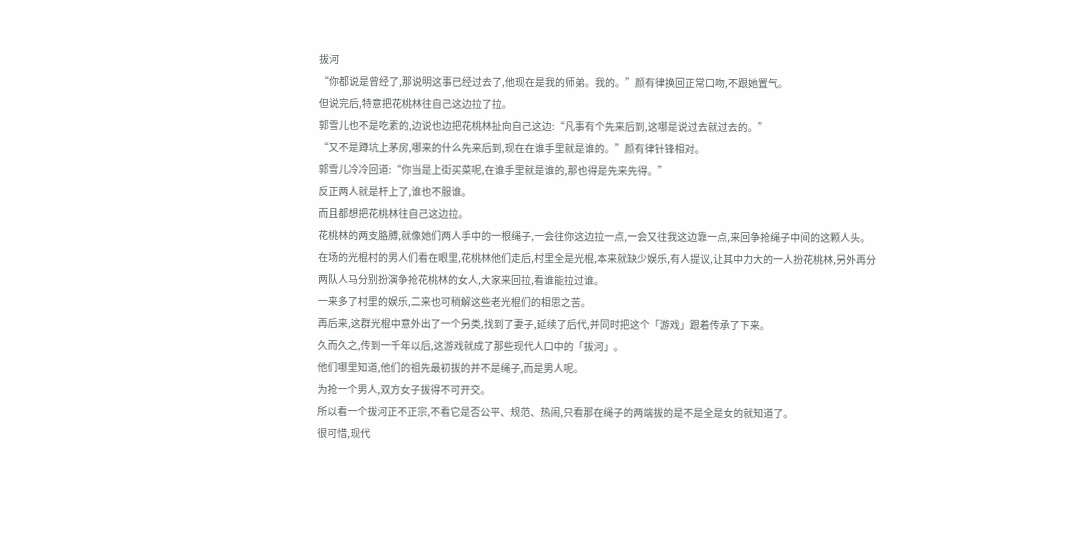拔河
“你都说是曾经了,那说明这事已经过去了,他现在是我的师弟。我的。”颜有律换回正常口吻,不跟她置气。
但说完后,特意把花桃林往自己这边拉了拉。
郭雪儿也不是吃素的,边说也边把花桃林扯向自己这边:“凡事有个先来后到,这哪是说过去就过去的。”
“又不是蹲坑上茅房,哪来的什么先来后到,现在在谁手里就是谁的。”颜有律针锋相对。
郭雪儿冷冷回道:“你当是上街买菜呢,在谁手里就是谁的,那也得是先来先得。”
反正两人就是杆上了,谁也不服谁。
而且都想把花桃林往自己这边拉。
花桃林的两支胳膊,就像她们两人手中的一根绳子,一会往你这边拉一点,一会又往我这边靠一点,来回争抢绳子中间的这颗人头。
在场的光棍村的男人们看在眼里,花桃林他们走后,村里全是光棍,本来就缺少娱乐,有人提议,让其中力大的一人扮花桃林,另外再分两队人马分别扮演争抢花桃林的女人,大家来回拉,看谁能拉过谁。
一来多了村里的娱乐,二来也可稍解这些老光棍们的相思之苦。
再后来,这群光棍中意外出了一个另类,找到了妻子,延续了后代,并同时把这个「游戏」跟着传承了下来。
久而久之,传到一千年以后,这游戏就成了那些现代人口中的「拔河」。
他们哪里知道,他们的祖先最初拔的并不是绳子,而是男人呢。
为抢一个男人,双方女子拔得不可开交。
所以看一个拔河正不正宗,不看它是否公平、规范、热闹,只看那在绳子的两端拔的是不是全是女的就知道了。
很可惜,现代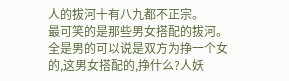人的拔河十有八九都不正宗。
最可笑的是那些男女搭配的拔河。
全是男的可以说是双方为挣一个女的,这男女搭配的,挣什么?人妖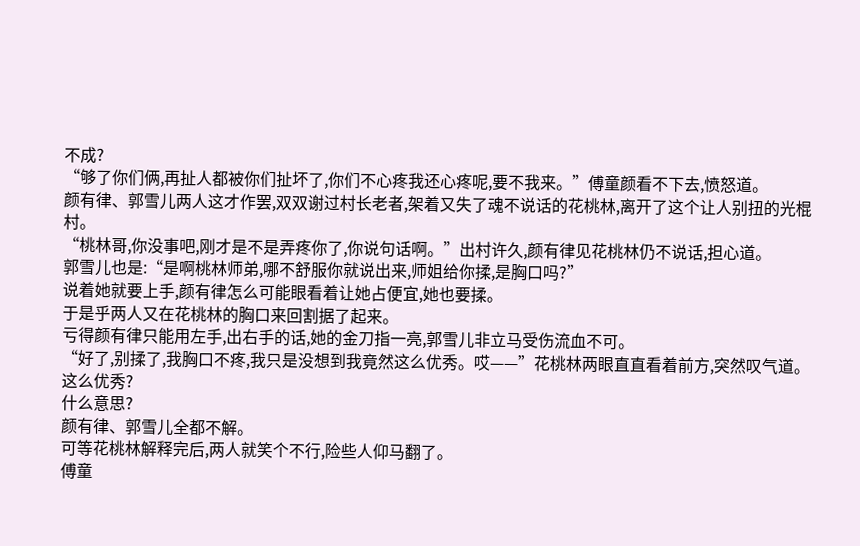不成?
“够了你们俩,再扯人都被你们扯坏了,你们不心疼我还心疼呢,要不我来。”傅童颜看不下去,愤怒道。
颜有律、郭雪儿两人这才作罢,双双谢过村长老者,架着又失了魂不说话的花桃林,离开了这个让人别扭的光棍村。
“桃林哥,你没事吧,刚才是不是弄疼你了,你说句话啊。”出村许久,颜有律见花桃林仍不说话,担心道。
郭雪儿也是:“是啊桃林师弟,哪不舒服你就说出来,师姐给你揉,是胸口吗?”
说着她就要上手,颜有律怎么可能眼看着让她占便宜,她也要揉。
于是乎两人又在花桃林的胸口来回割据了起来。
亏得颜有律只能用左手,出右手的话,她的金刀指一亮,郭雪儿非立马受伤流血不可。
“好了,别揉了,我胸口不疼,我只是没想到我竟然这么优秀。哎——”花桃林两眼直直看着前方,突然叹气道。
这么优秀?
什么意思?
颜有律、郭雪儿全都不解。
可等花桃林解释完后,两人就笑个不行,险些人仰马翻了。
傅童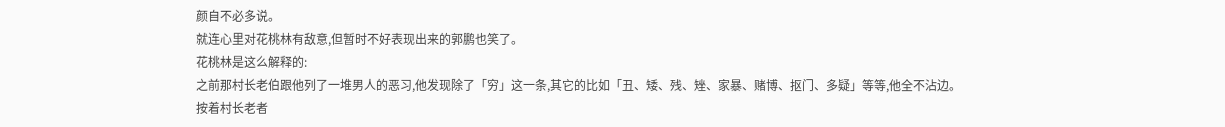颜自不必多说。
就连心里对花桃林有敌意,但暂时不好表现出来的郭鹏也笑了。
花桃林是这么解释的:
之前那村长老伯跟他列了一堆男人的恶习,他发现除了「穷」这一条,其它的比如「丑、矮、残、矬、家暴、赌博、抠门、多疑」等等,他全不沾边。
按着村长老者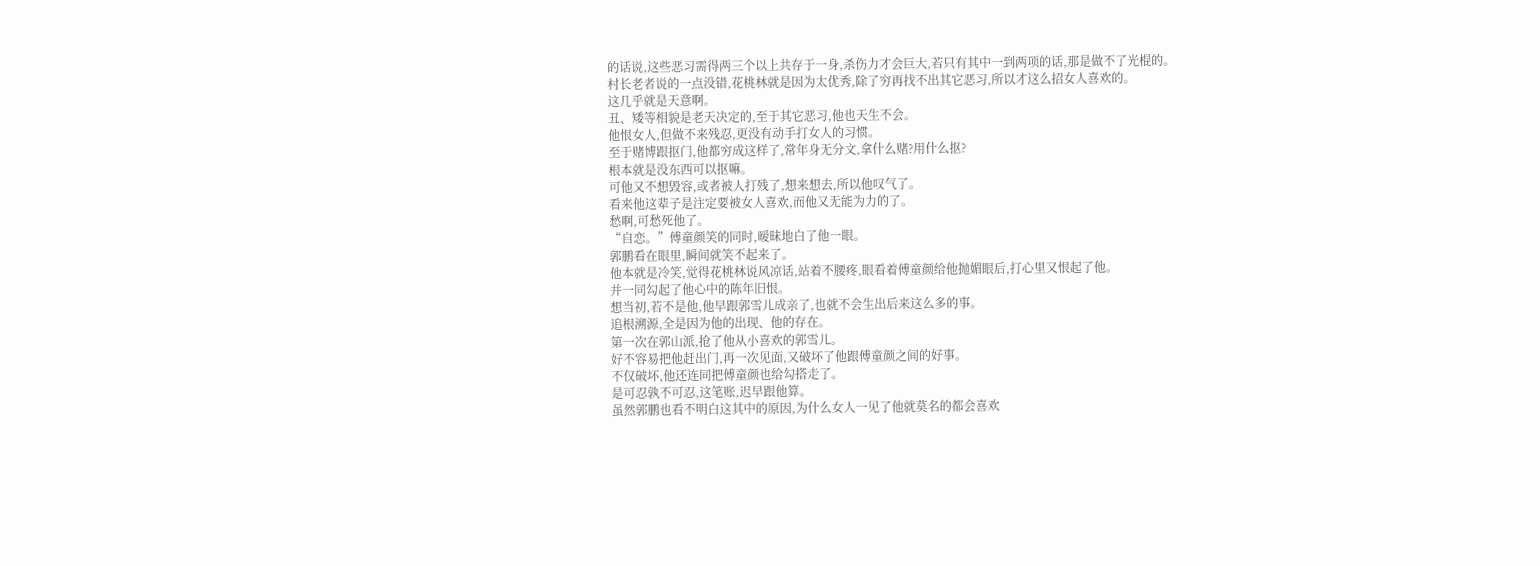的话说,这些恶习需得两三个以上共存于一身,杀伤力才会巨大,若只有其中一到两项的话,那是做不了光棍的。
村长老者说的一点没错,花桃林就是因为太优秀,除了穷再找不出其它恶习,所以才这么招女人喜欢的。
这几乎就是天意啊。
丑、矮等相貌是老天决定的,至于其它恶习,他也天生不会。
他恨女人,但做不来残忍,更没有动手打女人的习惯。
至于赌博跟抠门,他都穷成这样了,常年身无分文,拿什么赌?用什么抠?
根本就是没东西可以抠嘛。
可他又不想毁容,或者被人打残了,想来想去,所以他叹气了。
看来他这辈子是注定要被女人喜欢,而他又无能为力的了。
愁啊,可愁死他了。
“自恋。”傅童颜笑的同时,暧昧地白了他一眼。
郭鹏看在眼里,瞬间就笑不起来了。
他本就是冷笑,觉得花桃林说风凉话,站着不腰疼,眼看着傅童颜给他抛媚眼后,打心里又恨起了他。
并一同勾起了他心中的陈年旧恨。
想当初,若不是他,他早跟郭雪儿成亲了,也就不会生出后来这么多的事。
追根溯源,全是因为他的出现、他的存在。
第一次在郭山派,抢了他从小喜欢的郭雪儿。
好不容易把他赶出门,再一次见面,又破坏了他跟傅童颜之间的好事。
不仅破坏,他还连同把傅童颜也给勾搭走了。
是可忍孰不可忍,这笔账,迟早跟他算。
虽然郭鹏也看不明白这其中的原因,为什么女人一见了他就莫名的都会喜欢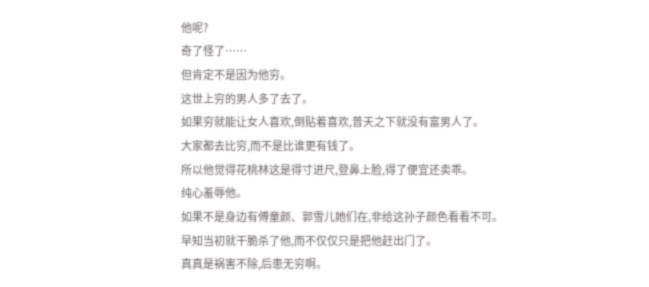他呢?
奇了怪了……
但肯定不是因为他穷。
这世上穷的男人多了去了。
如果穷就能让女人喜欢,倒贴着喜欢,普天之下就没有富男人了。
大家都去比穷,而不是比谁更有钱了。
所以他觉得花桃林这是得寸进尺,登鼻上脸,得了便宜还卖乖。
纯心羞辱他。
如果不是身边有傅童颜、郭雪儿她们在,非给这孙子颜色看看不可。
早知当初就干脆杀了他,而不仅仅只是把他赶出门了。
真真是祸害不除,后患无穷啊。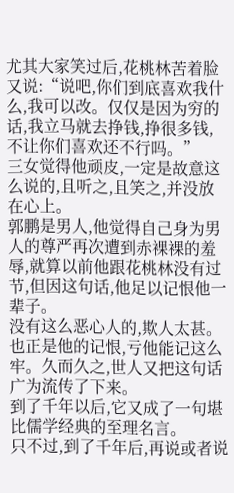尤其大家笑过后,花桃林苦着脸又说:“说吧,你们到底喜欢我什么,我可以改。仅仅是因为穷的话,我立马就去挣钱,挣很多钱,不让你们喜欢还不行吗。”
三女觉得他顽皮,一定是故意这么说的,且听之,且笑之,并没放在心上。
郭鹏是男人,他觉得自己身为男人的尊严再次遭到赤裸裸的羞辱,就算以前他跟花桃林没有过节,但因这句话,他足以记恨他一辈子。
没有这么恶心人的,欺人太甚。
也正是他的记恨,亏他能记这么牢。久而久之,世人又把这句话广为流传了下来。
到了千年以后,它又成了一句堪比儒学经典的至理名言。
只不过,到了千年后,再说或者说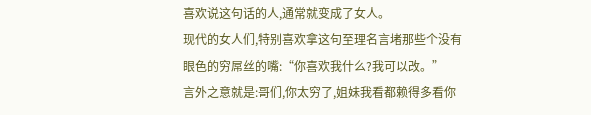喜欢说这句话的人,通常就变成了女人。
现代的女人们,特别喜欢拿这句至理名言堵那些个没有眼色的穷屌丝的嘴:“你喜欢我什么?我可以改。”
言外之意就是:哥们,你太穷了,姐妹我看都赖得多看你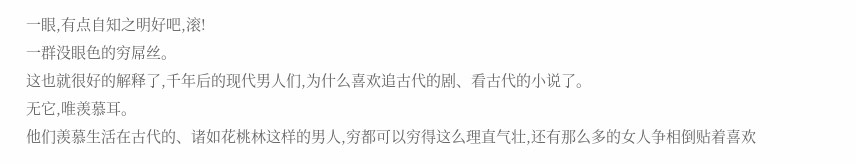一眼,有点自知之明好吧,滚!
一群没眼色的穷屌丝。
这也就很好的解释了,千年后的现代男人们,为什么喜欢追古代的剧、看古代的小说了。
无它,唯羡慕耳。
他们羡慕生活在古代的、诸如花桃林这样的男人,穷都可以穷得这么理直气壮,还有那么多的女人争相倒贴着喜欢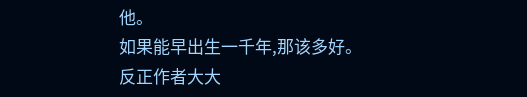他。
如果能早出生一千年,那该多好。
反正作者大大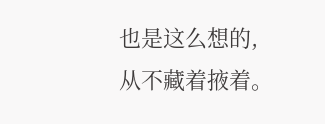也是这么想的,从不藏着掖着。